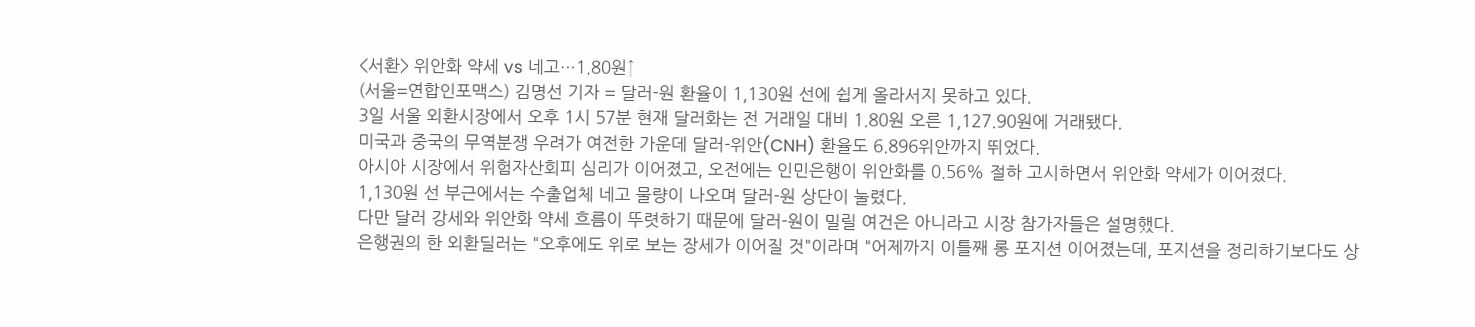<서환> 위안화 약세 vs 네고…1.80원↑
(서울=연합인포맥스) 김명선 기자 = 달러-원 환율이 1,130원 선에 쉽게 올라서지 못하고 있다.
3일 서울 외환시장에서 오후 1시 57분 현재 달러화는 전 거래일 대비 1.80원 오른 1,127.90원에 거래됐다.
미국과 중국의 무역분쟁 우려가 여전한 가운데 달러-위안(CNH) 환율도 6.896위안까지 뛰었다.
아시아 시장에서 위험자산회피 심리가 이어졌고, 오전에는 인민은행이 위안화를 0.56% 절하 고시하면서 위안화 약세가 이어졌다.
1,130원 선 부근에서는 수출업체 네고 물량이 나오며 달러-원 상단이 눌렸다.
다만 달러 강세와 위안화 약세 흐름이 뚜렷하기 때문에 달러-원이 밀릴 여건은 아니라고 시장 참가자들은 설명했다.
은행권의 한 외환딜러는 "오후에도 위로 보는 장세가 이어질 것"이라며 "어제까지 이틀째 롱 포지션 이어졌는데, 포지션을 정리하기보다도 상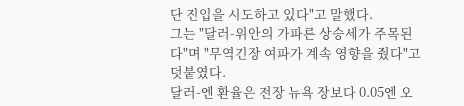단 진입을 시도하고 있다"고 말했다.
그는 "달러-위안의 가파른 상승세가 주목된다"며 "무역긴장 여파가 계속 영향을 줬다"고 덧붙였다.
달러-엔 환율은 전장 뉴욕 장보다 0.05엔 오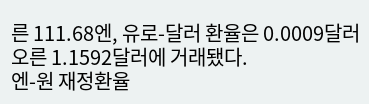른 111.68엔, 유로-달러 환율은 0.0009달러 오른 1.1592달러에 거래됐다.
엔-원 재정환율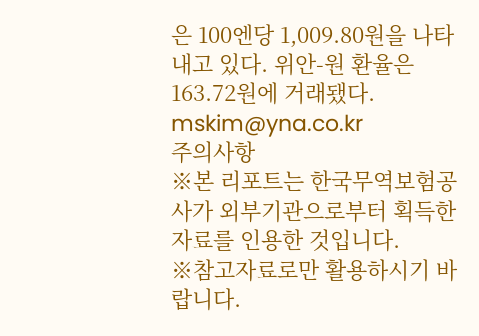은 100엔당 1,009.80원을 나타내고 있다. 위안-원 환율은 163.72원에 거래됐다.
mskim@yna.co.kr
주의사항
※본 리포트는 한국무역보험공사가 외부기관으로부터 획득한 자료를 인용한 것입니다.
※참고자료로만 활용하시기 바랍니다.